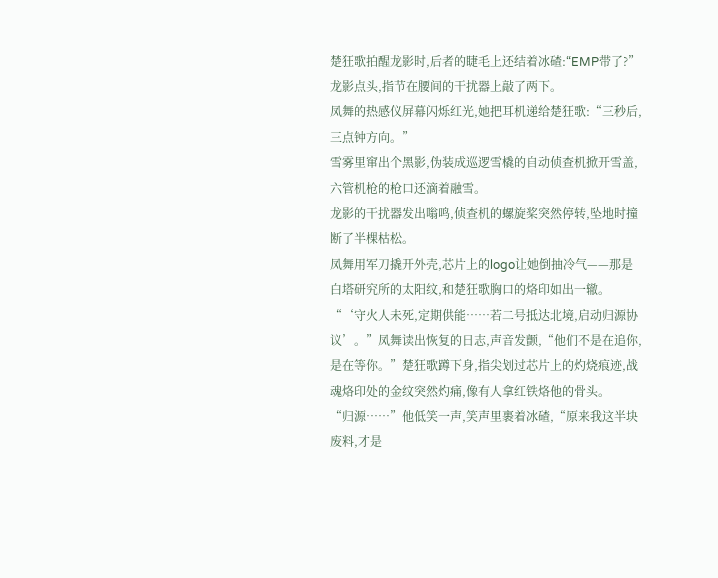楚狂歌拍醒龙影时,后者的睫毛上还结着冰碴:“EMP带了?”龙影点头,指节在腰间的干扰器上敲了两下。
凤舞的热感仪屏幕闪烁红光,她把耳机递给楚狂歌:“三秒后,三点钟方向。”
雪雾里窜出个黑影,伪装成巡逻雪橇的自动侦查机掀开雪盖,六管机枪的枪口还滴着融雪。
龙影的干扰器发出嗡鸣,侦查机的螺旋桨突然停转,坠地时撞断了半棵枯松。
凤舞用军刀撬开外壳,芯片上的logo让她倒抽冷气——那是白塔研究所的太阳纹,和楚狂歌胸口的烙印如出一辙。
“‘守火人未死,定期供能……若二号抵达北境,启动归源协议’。”凤舞读出恢复的日志,声音发颤,“他们不是在追你,是在等你。”楚狂歌蹲下身,指尖划过芯片上的灼烧痕迹,战魂烙印处的金纹突然灼痛,像有人拿红铁烙他的骨头。
“归源……”他低笑一声,笑声里裹着冰碴,“原来我这半块废料,才是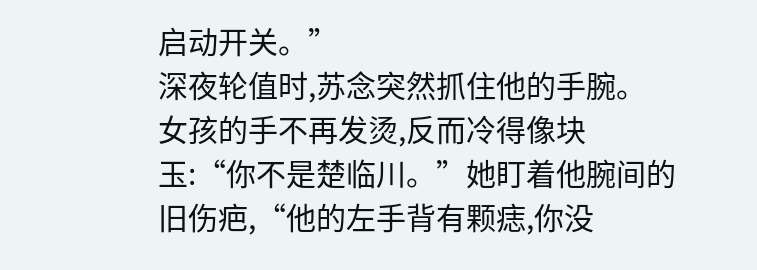启动开关。”
深夜轮值时,苏念突然抓住他的手腕。
女孩的手不再发烫,反而冷得像块玉:“你不是楚临川。”她盯着他腕间的旧伤疤,“他的左手背有颗痣,你没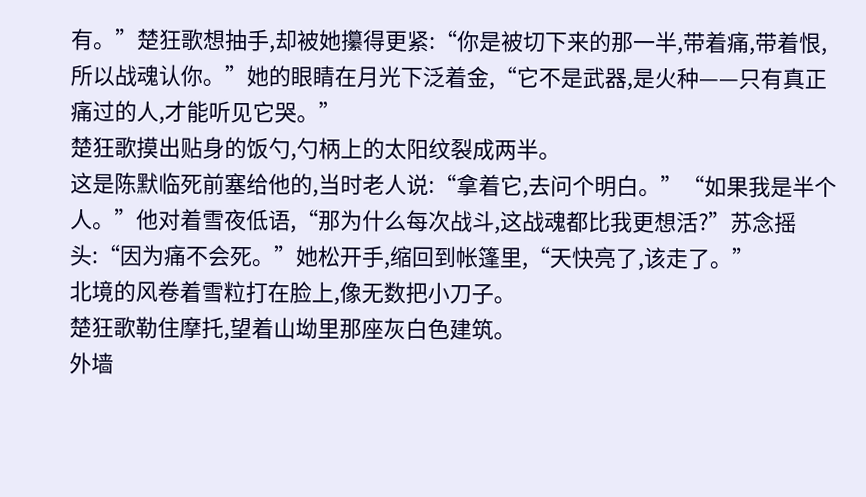有。”楚狂歌想抽手,却被她攥得更紧:“你是被切下来的那一半,带着痛,带着恨,所以战魂认你。”她的眼睛在月光下泛着金,“它不是武器,是火种——只有真正痛过的人,才能听见它哭。”
楚狂歌摸出贴身的饭勺,勺柄上的太阳纹裂成两半。
这是陈默临死前塞给他的,当时老人说:“拿着它,去问个明白。”“如果我是半个人。”他对着雪夜低语,“那为什么每次战斗,这战魂都比我更想活?”苏念摇头:“因为痛不会死。”她松开手,缩回到帐篷里,“天快亮了,该走了。”
北境的风卷着雪粒打在脸上,像无数把小刀子。
楚狂歌勒住摩托,望着山坳里那座灰白色建筑。
外墙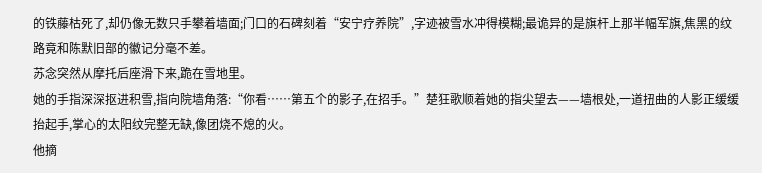的铁藤枯死了,却仍像无数只手攀着墙面;门口的石碑刻着“安宁疗养院”,字迹被雪水冲得模糊;最诡异的是旗杆上那半幅军旗,焦黑的纹路竟和陈默旧部的徽记分毫不差。
苏念突然从摩托后座滑下来,跪在雪地里。
她的手指深深抠进积雪,指向院墙角落:“你看……第五个的影子,在招手。”楚狂歌顺着她的指尖望去——墙根处,一道扭曲的人影正缓缓抬起手,掌心的太阳纹完整无缺,像团烧不熄的火。
他摘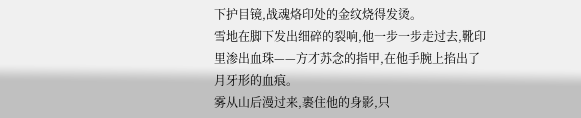下护目镜,战魂烙印处的金纹烧得发烫。
雪地在脚下发出细碎的裂响,他一步一步走过去,靴印里渗出血珠——方才苏念的指甲,在他手腕上掐出了月牙形的血痕。
雾从山后漫过来,裹住他的身影,只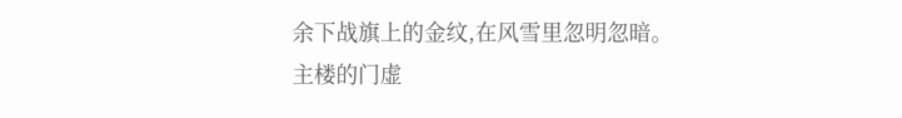余下战旗上的金纹,在风雪里忽明忽暗。
主楼的门虚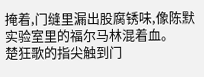掩着,门缝里漏出股腐锈味,像陈默实验室里的福尔马林混着血。
楚狂歌的指尖触到门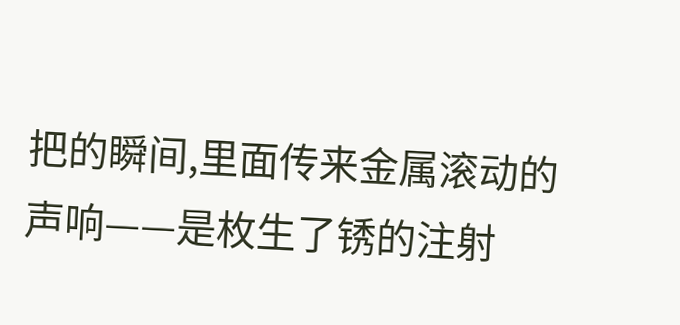把的瞬间,里面传来金属滚动的声响——是枚生了锈的注射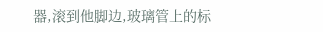器,滚到他脚边,玻璃管上的标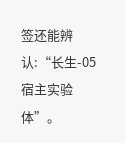签还能辨认:“长生-05 宿主实验体”。